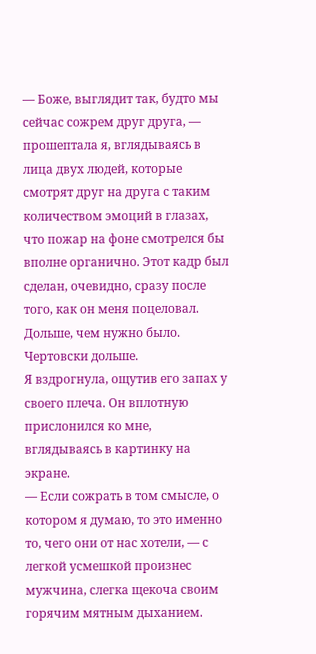— Боже, выглядит так, будто мы сейчас сожрем друг друга, — прошептала я, вглядываясь в лица двух людей, которые смотрят друг на друга с таким количеством эмоций в глазах, что пожар на фоне смотрелся бы вполне органично. Этот кадр был сделан, очевидно, сразу после того, как он меня поцеловал. Дольше, чем нужно было. Чертовски дольше.
Я вздрогнула, ощутив его запах у своего плеча. Он вплотную прислонился ко мне, вглядываясь в картинку на экране.
— Если сожрать в том смысле, о котором я думаю, то это именно то, чего они от нас хотели, — с легкой усмешкой произнес мужчина, слегка щекоча своим горячим мятным дыханием.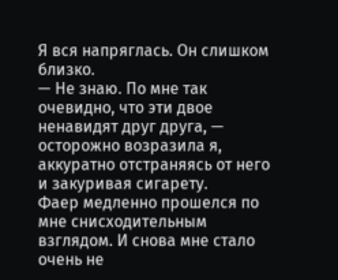Я вся напряглась. Он слишком близко.
— Не знаю. По мне так очевидно, что эти двое ненавидят друг друга, — осторожно возразила я, аккуратно отстраняясь от него и закуривая сигарету.
Фаер медленно прошелся по мне снисходительным взглядом. И снова мне стало очень не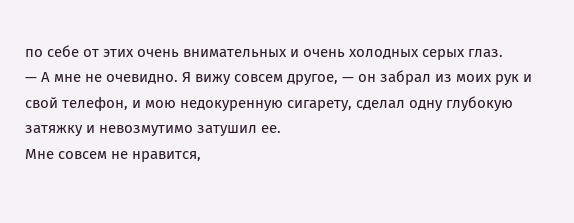по себе от этих очень внимательных и очень холодных серых глаз.
— А мне не очевидно. Я вижу совсем другое, — он забрал из моих рук и свой телефон, и мою недокуренную сигарету, сделал одну глубокую затяжку и невозмутимо затушил ее.
Мне совсем не нравится,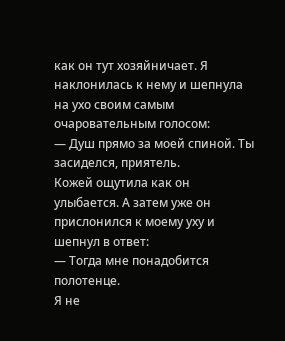как он тут хозяйничает. Я наклонилась к нему и шепнула на ухо своим самым очаровательным голосом:
— Душ прямо за моей спиной. Ты засиделся, приятель.
Кожей ощутила как он улыбается. А затем уже он прислонился к моему уху и шепнул в ответ:
— Тогда мне понадобится полотенце.
Я не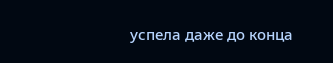успела даже до конца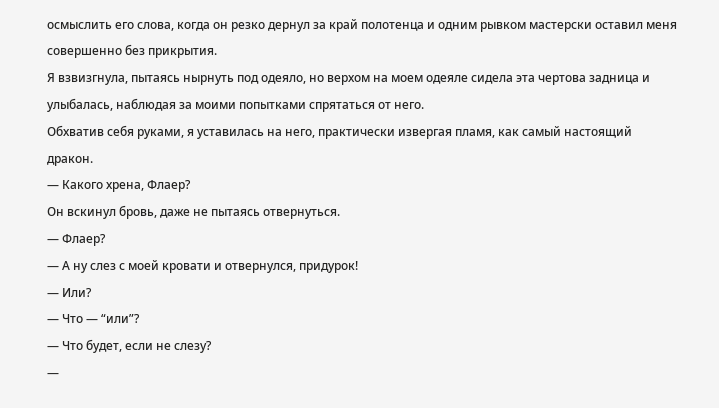осмыслить его слова, когда он резко дернул за край полотенца и одним рывком мастерски оставил меня совершенно без прикрытия.
Я взвизгнула, пытаясь нырнуть под одеяло, но верхом на моем одеяле сидела эта чертова задница и улыбалась, наблюдая за моими попытками спрятаться от него.
Обхватив себя руками, я уставилась на него, практически извергая пламя, как самый настоящий дракон.
— Какого хрена, Флаер?
Он вскинул бровь, даже не пытаясь отвернуться.
— Флаер?
— А ну слез с моей кровати и отвернулся, придурок!
— Или?
— Что — “или”?
— Что будет, если не слезу?
—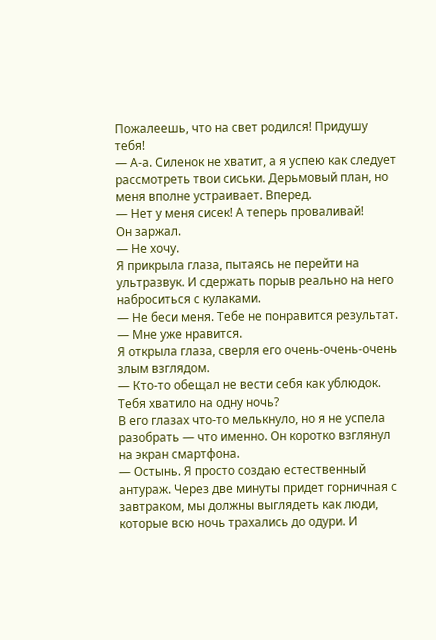Пожалеешь, что на свет родился! Придушу тебя!
— А-а. Силенок не хватит, а я успею как следует рассмотреть твои сиськи. Дерьмовый план, но меня вполне устраивает. Вперед.
— Нет у меня сисек! А теперь проваливай!
Он заржал.
— Не хочу.
Я прикрыла глаза, пытаясь не перейти на ультразвук. И сдержать порыв реально на него наброситься с кулаками.
— Не беси меня. Тебе не понравится результат.
— Мне уже нравится.
Я открыла глаза, сверля его очень-очень-очень злым взглядом.
— Кто-то обещал не вести себя как ублюдок. Тебя хватило на одну ночь?
В его глазах что-то мелькнуло, но я не успела разобрать — что именно. Он коротко взглянул на экран смартфона.
— Остынь. Я просто создаю естественный антураж. Через две минуты придет горничная с завтраком, мы должны выглядеть как люди, которые всю ночь трахались до одури. И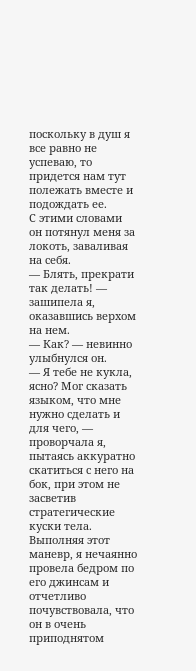поскольку в душ я все равно не успеваю, то придется нам тут полежать вместе и подождать ее.
С этими словами он потянул меня за локоть, заваливая на себя.
— Блять, прекрати так делать! — зашипела я, оказавшись верхом на нем.
— Как? — невинно улыбнулся он.
— Я тебе не кукла, ясно? Мог сказать языком, что мне нужно сделать и для чего, — проворчала я, пытаясь аккуратно скатиться с него на бок, при этом не засветив стратегические куски тела.
Выполняя этот маневр, я нечаянно провела бедром по его джинсам и отчетливо почувствовала, что он в очень приподнятом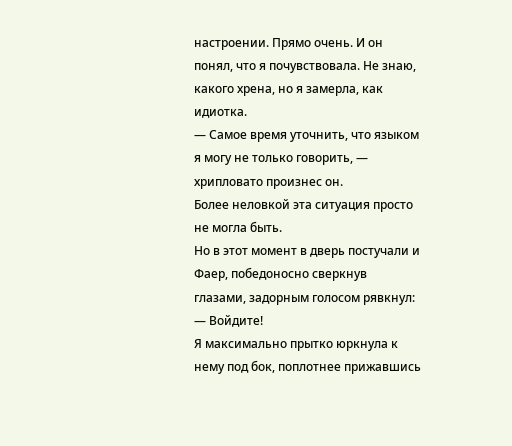настроении. Прямо очень. И он понял, что я почувствовала. Не знаю, какого хрена, но я замерла, как идиотка.
— Самое время уточнить, что языком я могу не только говорить, — хрипловато произнес он.
Более неловкой эта ситуация просто не могла быть.
Но в этот момент в дверь постучали и Фаер, победоносно сверкнув глазами, задорным голосом рявкнул:
— Войдите!
Я максимально прытко юркнула к нему под бок, поплотнее прижавшись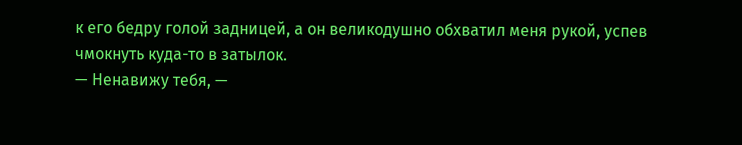к его бедру голой задницей, а он великодушно обхватил меня рукой, успев чмокнуть куда-то в затылок.
— Ненавижу тебя, —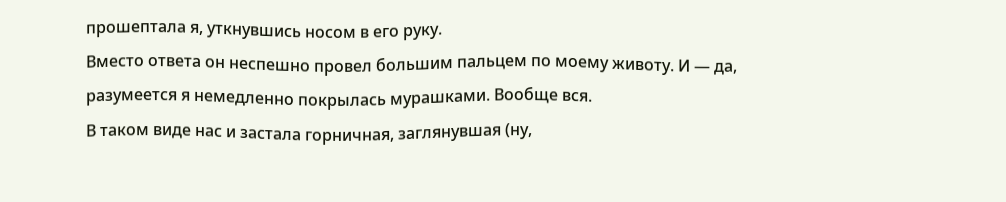прошептала я, уткнувшись носом в его руку.
Вместо ответа он неспешно провел большим пальцем по моему животу. И — да, разумеется я немедленно покрылась мурашками. Вообще вся.
В таком виде нас и застала горничная, заглянувшая (ну,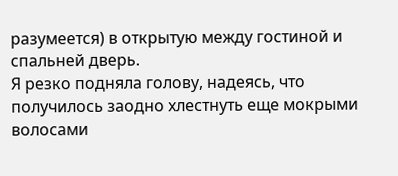разумеется) в открытую между гостиной и спальней дверь.
Я резко подняла голову, надеясь, что получилось заодно хлестнуть еще мокрыми волосами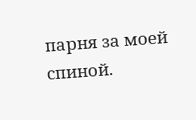парня за моей спиной.